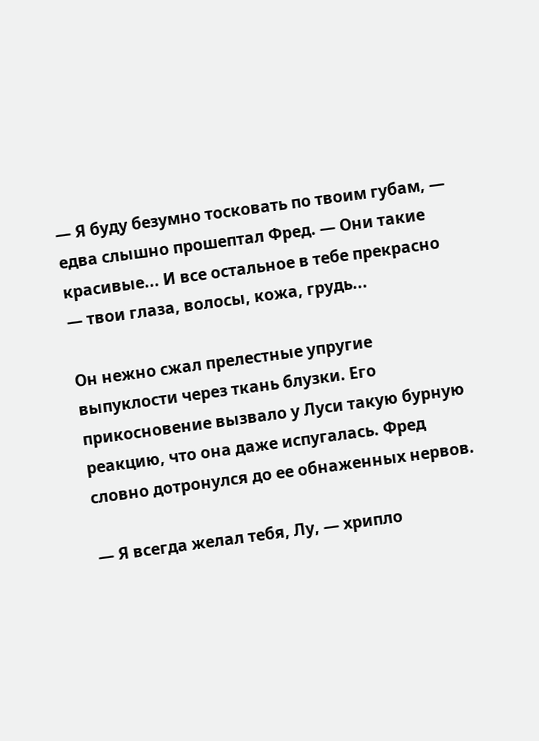— Я буду безумно тосковать по твоим губам, — едва слышно прошептал Фред. — Они такие красивые... И все остальное в тебе прекрасно — твои глаза, волосы, кожа, грудь...

Он нежно сжал прелестные упругие выпуклости через ткань блузки. Его прикосновение вызвало у Луси такую бурную реакцию, что она даже испугалась. Фред словно дотронулся до ее обнаженных нервов.

— Я всегда желал тебя, Лу, — хрипло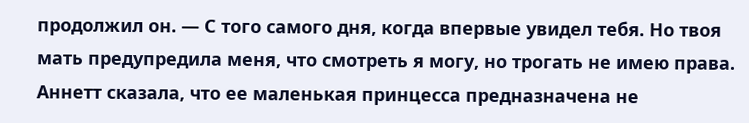продолжил он. — С того самого дня, когда впервые увидел тебя. Но твоя мать предупредила меня, что смотреть я могу, но трогать не имею права. Аннетт сказала, что ее маленькая принцесса предназначена не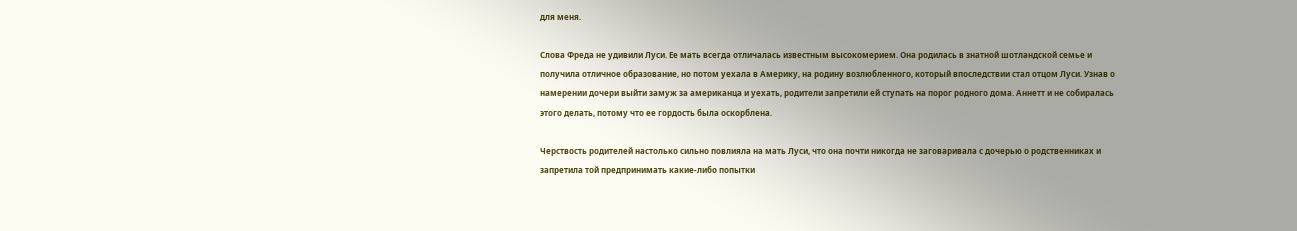для меня.

Слова Фреда не удивили Луси. Ее мать всегда отличалась известным высокомерием. Она родилась в знатной шотландской семье и получила отличное образование, но потом уехала в Америку, на родину возлюбленного, который впоследствии стал отцом Луси. Узнав о намерении дочери выйти замуж за американца и уехать, родители запретили ей ступать на порог родного дома. Аннетт и не собиралась этого делать, потому что ее гордость была оскорблена.

Черствость родителей настолько сильно повлияла на мать Луси, что она почти никогда не заговаривала с дочерью о родственниках и запретила той предпринимать какие-либо попытки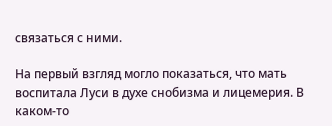связаться с ними.

На первый взгляд могло показаться, что мать воспитала Луси в духе снобизма и лицемерия. В каком-то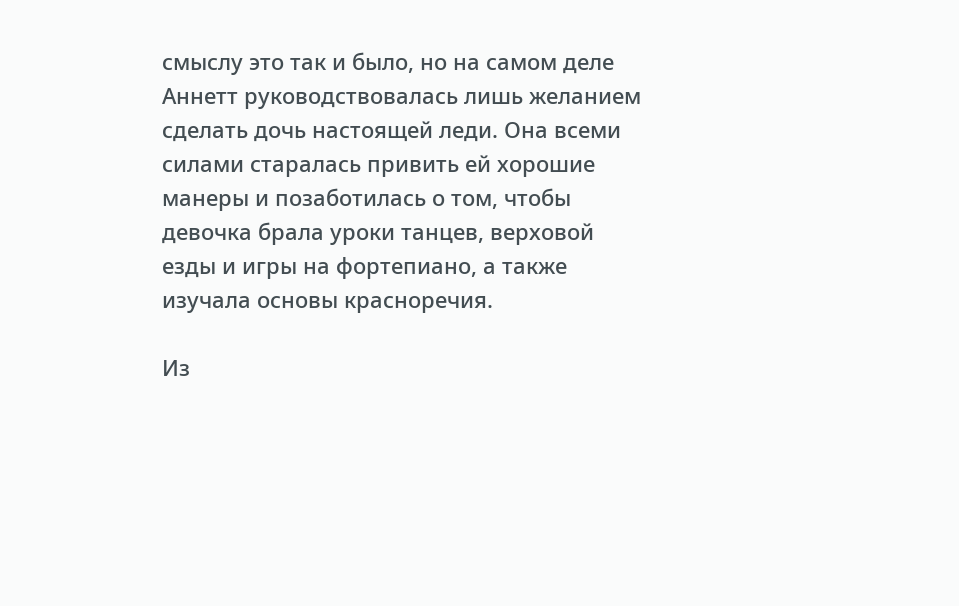смыслу это так и было, но на самом деле Аннетт руководствовалась лишь желанием сделать дочь настоящей леди. Она всеми силами старалась привить ей хорошие манеры и позаботилась о том, чтобы девочка брала уроки танцев, верховой езды и игры на фортепиано, а также изучала основы красноречия.

Из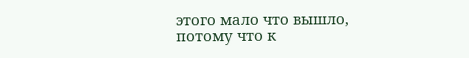этого мало что вышло, потому что к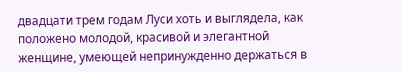двадцати трем годам Луси хоть и выглядела, как положено молодой, красивой и элегантной женщине, умеющей непринужденно держаться в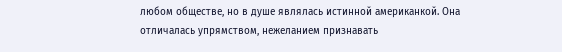любом обществе, но в душе являлась истинной американкой. Она отличалась упрямством, нежеланием признавать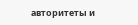авторитеты и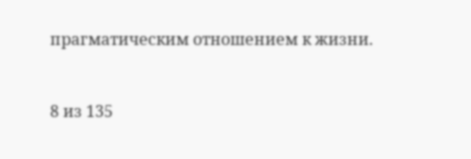прагматическим отношением к жизни.



8 из 135